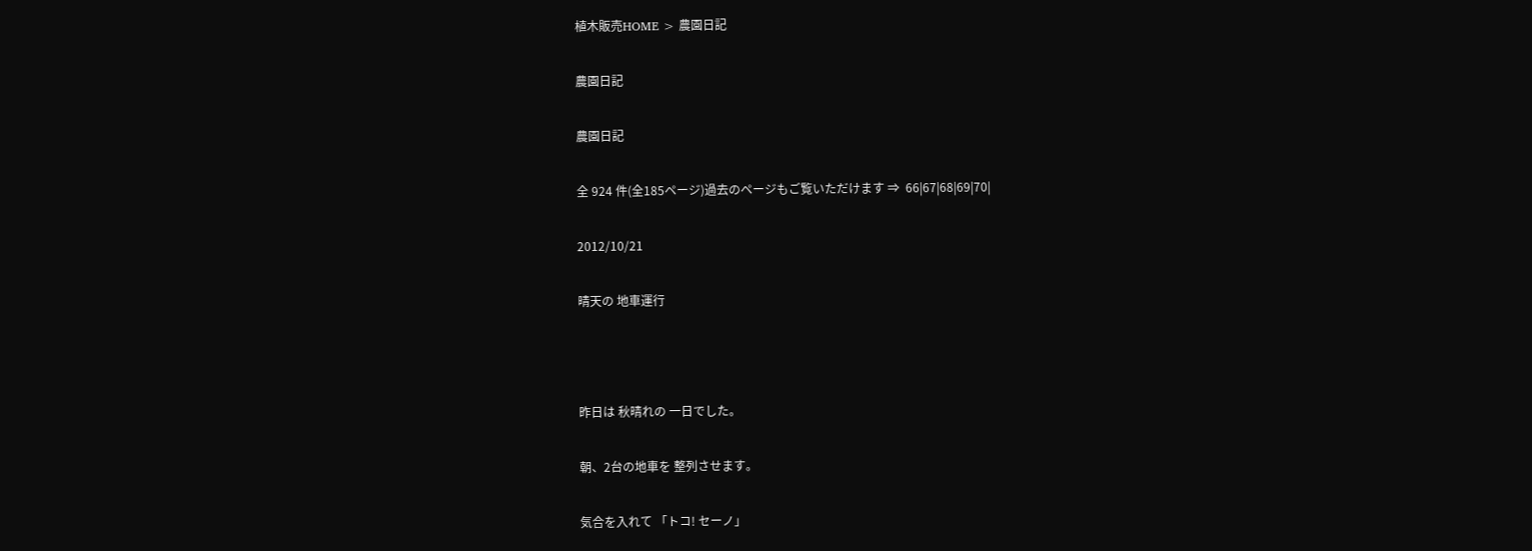植木販売HOME > 農園日記

農園日記

農園日記

全 924 件(全185ページ)過去のページもご覧いただけます ⇒  66|67|68|69|70|

2012/10/21

晴天の 地車運行



昨日は 秋晴れの 一日でした。

朝、2台の地車を 整列させます。

気合を入れて 「トコ! セーノ」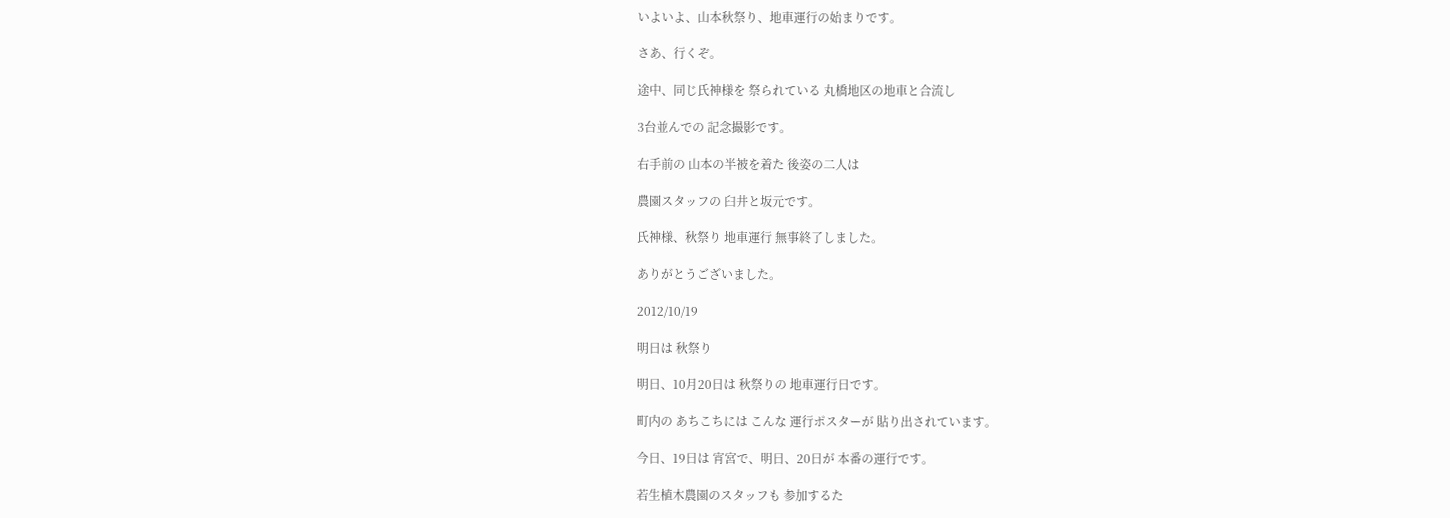いよいよ、山本秋祭り、地車運行の始まりです。

さあ、行くぞ。

途中、同じ氏神様を 祭られている 丸橋地区の地車と合流し

3台並んでの 記念撮影です。

右手前の 山本の半被を着た 後姿の二人は

農園スタッフの 臼井と坂元です。

氏神様、秋祭り 地車運行 無事終了しました。

ありがとうございました。

2012/10/19

明日は 秋祭り

明日、10月20日は 秋祭りの 地車運行日です。

町内の あちこちには こんな 運行ポスターが 貼り出されています。

今日、19日は 宵宮で、明日、20日が 本番の運行です。

若生植木農園のスタッフも 参加するた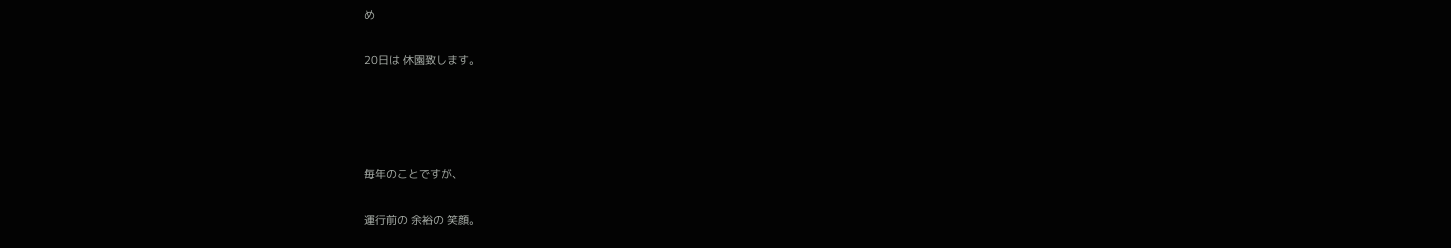め

20日は 休園致します。




毎年のことですが、

運行前の 余裕の 笑顔。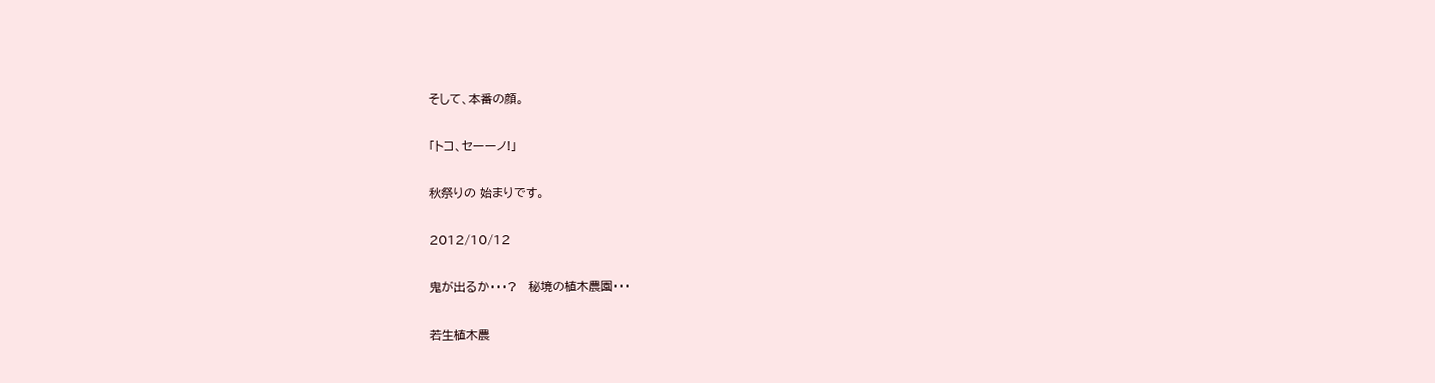そして、本番の顔。

「トコ、セーーノ!」

秋祭りの 始まりです。

2012/10/12

鬼が出るか・・・?   秘境の植木農園・・・

若生植木農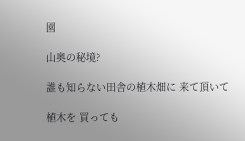園

山奥の秘境?

誰も知らない田舎の植木畑に 来て頂いて

植木を 買っても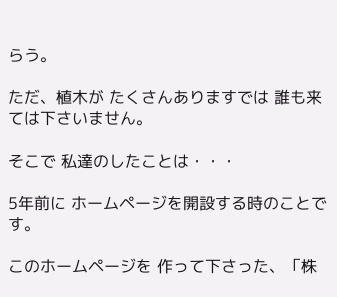らう。

ただ、植木が たくさんありますでは 誰も来ては下さいません。

そこで 私達のしたことは・・・

5年前に ホームページを開設する時のことです。

このホームページを 作って下さった、「株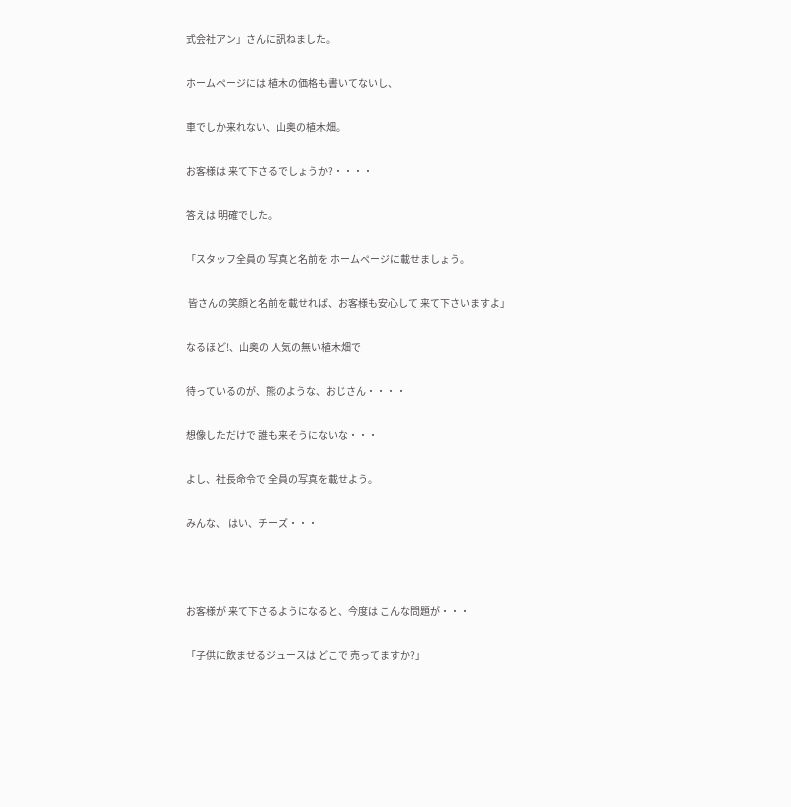式会社アン」さんに訊ねました。

ホームページには 植木の価格も書いてないし、

車でしか来れない、山奥の植木畑。

お客様は 来て下さるでしょうか?・・・・

答えは 明確でした。

「スタッフ全員の 写真と名前を ホームページに載せましょう。

 皆さんの笑顔と名前を載せれば、お客様も安心して 来て下さいますよ」

なるほど!、山奥の 人気の無い植木畑で

待っているのが、熊のような、おじさん・・・・

想像しただけで 誰も来そうにないな・・・

よし、社長命令で 全員の写真を載せよう。

みんな、 はい、チーズ・・・



お客様が 来て下さるようになると、今度は こんな問題が・・・

「子供に飲ませるジュースは どこで 売ってますか?」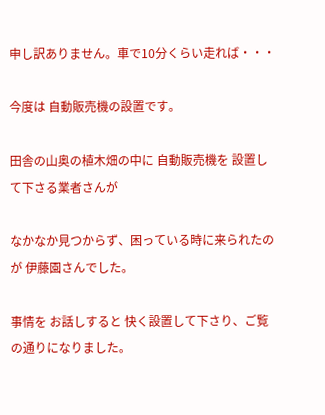申し訳ありません。車で10分くらい走れば・・・

今度は 自動販売機の設置です。

田舎の山奥の植木畑の中に 自動販売機を 設置して下さる業者さんが

なかなか見つからず、困っている時に来られたのが 伊藤園さんでした。

事情を お話しすると 快く設置して下さり、ご覧の通りになりました。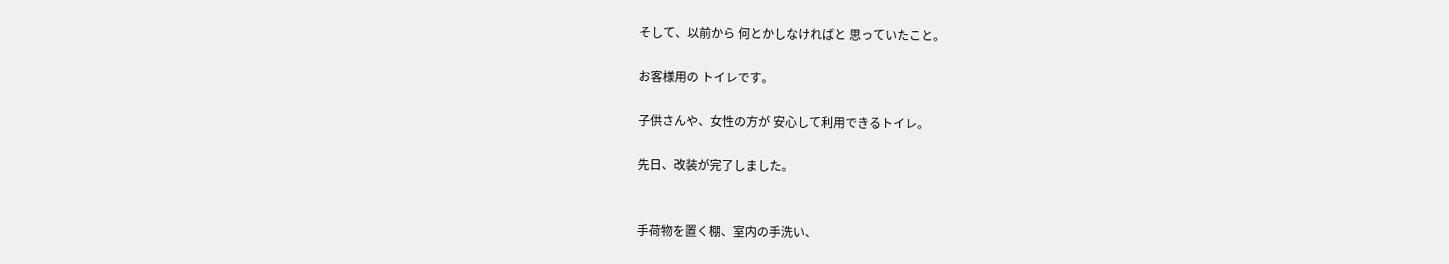そして、以前から 何とかしなければと 思っていたこと。

お客様用の トイレです。

子供さんや、女性の方が 安心して利用できるトイレ。

先日、改装が完了しました。


手荷物を置く棚、室内の手洗い、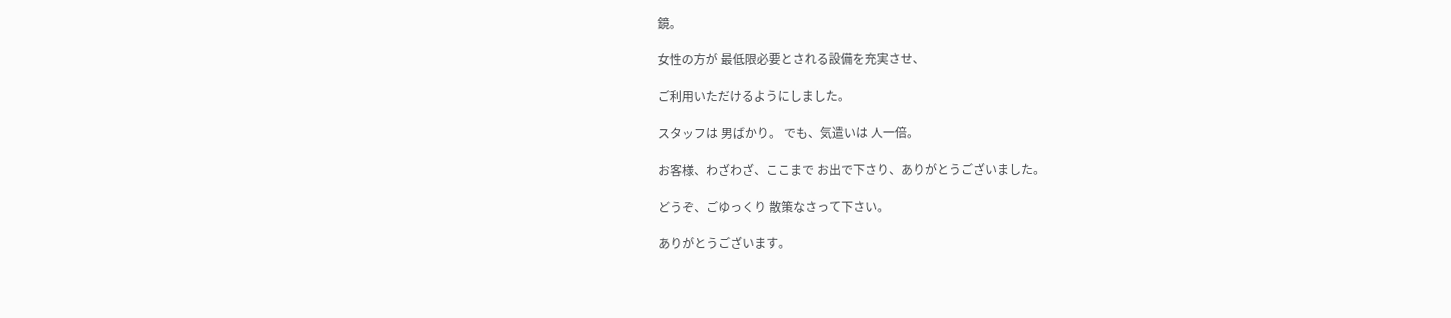鏡。

女性の方が 最低限必要とされる設備を充実させ、

ご利用いただけるようにしました。

スタッフは 男ばかり。 でも、気遣いは 人一倍。

お客様、わざわざ、ここまで お出で下さり、ありがとうございました。

どうぞ、ごゆっくり 散策なさって下さい。

ありがとうございます。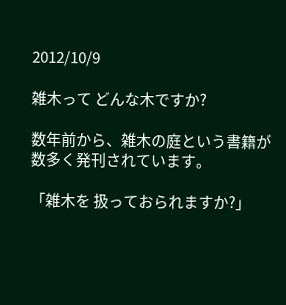2012/10/9

雑木って どんな木ですか?

数年前から、雑木の庭という書籍が 数多く発刊されています。

「雑木を 扱っておられますか?」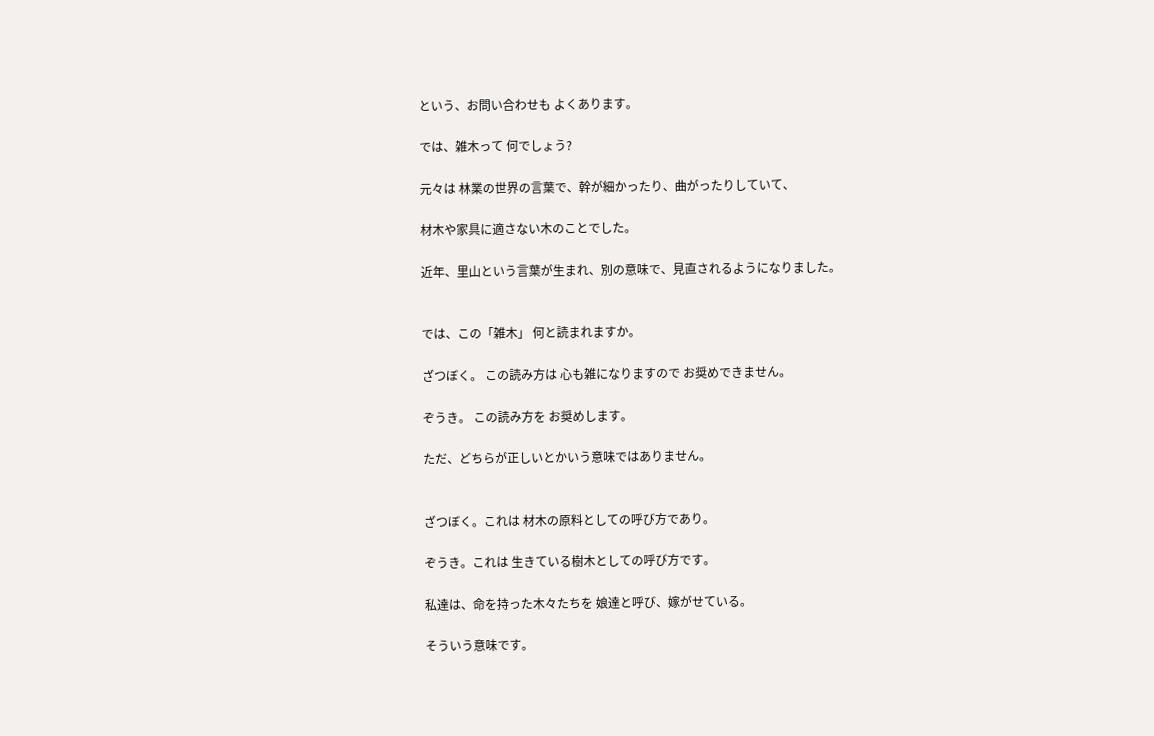という、お問い合わせも よくあります。

では、雑木って 何でしょう?

元々は 林業の世界の言葉で、幹が細かったり、曲がったりしていて、

材木や家具に適さない木のことでした。

近年、里山という言葉が生まれ、別の意味で、見直されるようになりました。


では、この「雑木」 何と読まれますか。

ざつぼく。 この読み方は 心も雑になりますので お奨めできません。

ぞうき。 この読み方を お奨めします。

ただ、どちらが正しいとかいう意味ではありません。


ざつぼく。これは 材木の原料としての呼び方であり。

ぞうき。これは 生きている樹木としての呼び方です。

私達は、命を持った木々たちを 娘達と呼び、嫁がせている。

そういう意味です。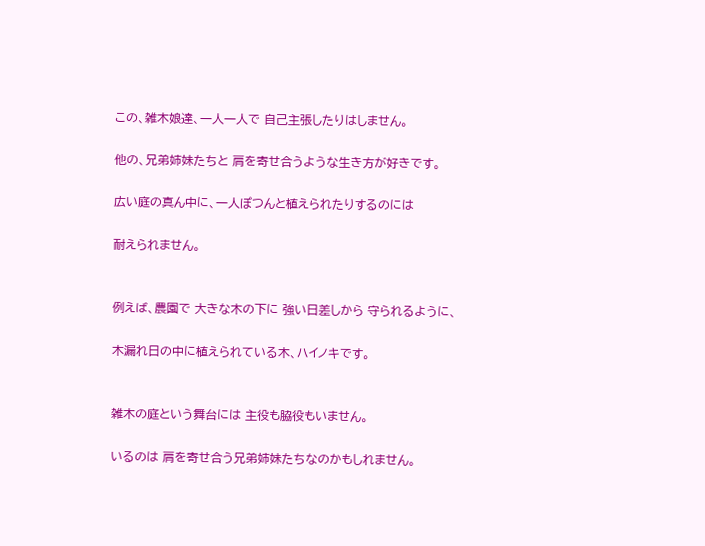この、雑木娘達、一人一人で 自己主張したりはしません。

他の、兄弟姉妹たちと 肩を寄せ合うような生き方が好きです。

広い庭の真ん中に、一人ぽつんと植えられたりするのには

耐えられません。


例えば、農園で 大きな木の下に 強い日差しから 守られるように、

木漏れ日の中に植えられている木、ハイノキです。


雑木の庭という舞台には 主役も脇役もいません。

いるのは 肩を寄せ合う兄弟姉妹たちなのかもしれません。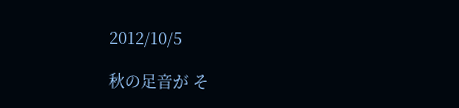2012/10/5

秋の足音が そ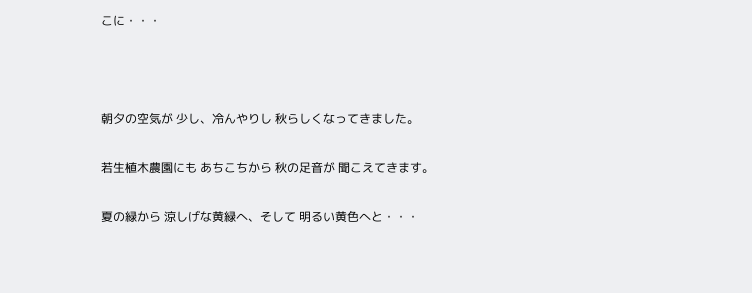こに・・・



朝夕の空気が 少し、冷んやりし 秋らしくなってきました。

若生植木農園にも あちこちから 秋の足音が 聞こえてきます。

夏の緑から 涼しげな黄緑へ、そして 明るい黄色へと・・・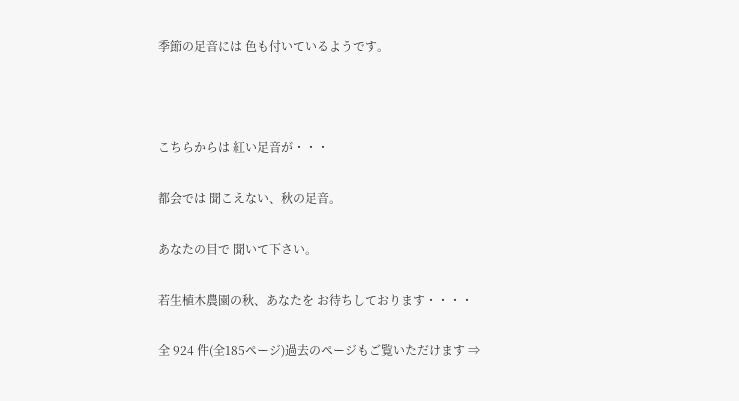季節の足音には 色も付いているようです。



こちらからは 紅い足音が・・・

都会では 聞こえない、秋の足音。

あなたの目で 聞いて下さい。

若生植木農園の秋、あなたを お待ちしております・・・・

全 924 件(全185ページ)過去のページもご覧いただけます ⇒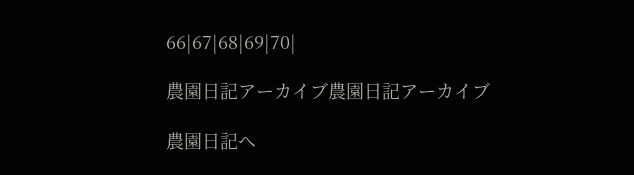66|67|68|69|70|

農園日記アーカイブ農園日記アーカイブ

農園日記へ